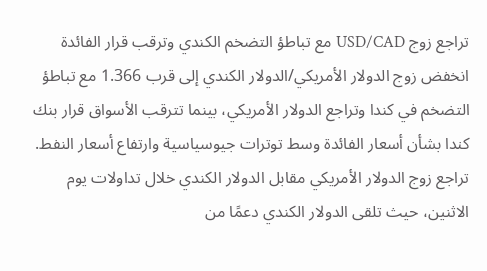تراجع زوج USD/CAD مع تباطؤ التضخم الكندي وترقب قرار الفائدة
انخفض زوج الدولار الأمريكي/الدولار الكندي إلى قرب 1.366 مع تباطؤ التضخم في كندا وتراجع الدولار الأمريكي، بينما تترقب الأسواق قرار بنك كندا بشأن أسعار الفائدة وسط توترات جيوسياسية وارتفاع أسعار النفط.
تراجع زوج الدولار الأمريكي مقابل الدولار الكندي خلال تداولات يوم الاثنين، حيث تلقى الدولار الكندي دعمًا من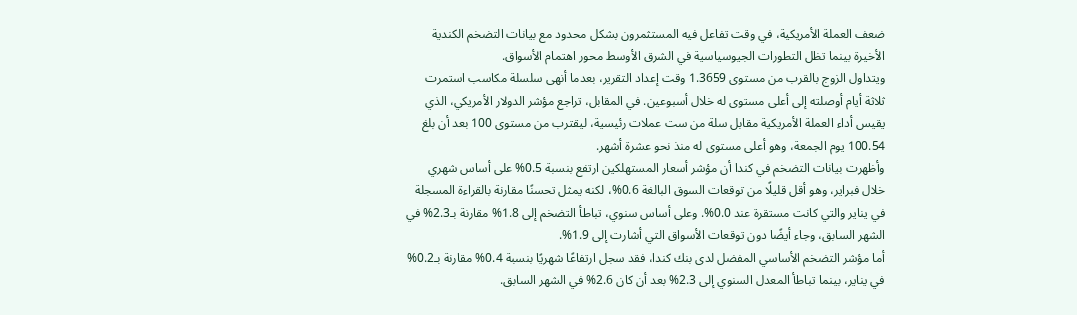ضعف العملة الأمريكية، في وقت تفاعل فيه المستثمرون بشكل محدود مع بيانات التضخم الكندية الأخيرة بينما تظل التطورات الجيوسياسية في الشرق الأوسط محور اهتمام الأسواق.
ويتداول الزوج بالقرب من مستوى 1.3659 وقت إعداد التقرير، بعدما أنهى سلسلة مكاسب استمرت ثلاثة أيام أوصلته إلى أعلى مستوى له خلال أسبوعين. في المقابل، تراجع مؤشر الدولار الأمريكي، الذي يقيس أداء العملة الأمريكية مقابل سلة من ست عملات رئيسية، ليقترب من مستوى 100 بعد أن بلغ 100.54 يوم الجمعة، وهو أعلى مستوى له منذ نحو عشرة أشهر.
وأظهرت بيانات التضخم في كندا أن مؤشر أسعار المستهلكين ارتفع بنسبة 0.5% على أساس شهري خلال فبراير، وهو أقل قليلًا من توقعات السوق البالغة 0.6%، لكنه يمثل تحسنًا مقارنة بالقراءة المسجلة في يناير والتي كانت مستقرة عند 0.0%. وعلى أساس سنوي، تباطأ التضخم إلى 1.8% مقارنة بـ2.3% في الشهر السابق، وجاء أيضًا دون توقعات الأسواق التي أشارت إلى 1.9%.
أما مؤشر التضخم الأساسي المفضل لدى بنك كندا، فقد سجل ارتفاعًا شهريًا بنسبة 0.4% مقارنة بـ0.2% في يناير، بينما تباطأ المعدل السنوي إلى 2.3% بعد أن كان 2.6% في الشهر السابق.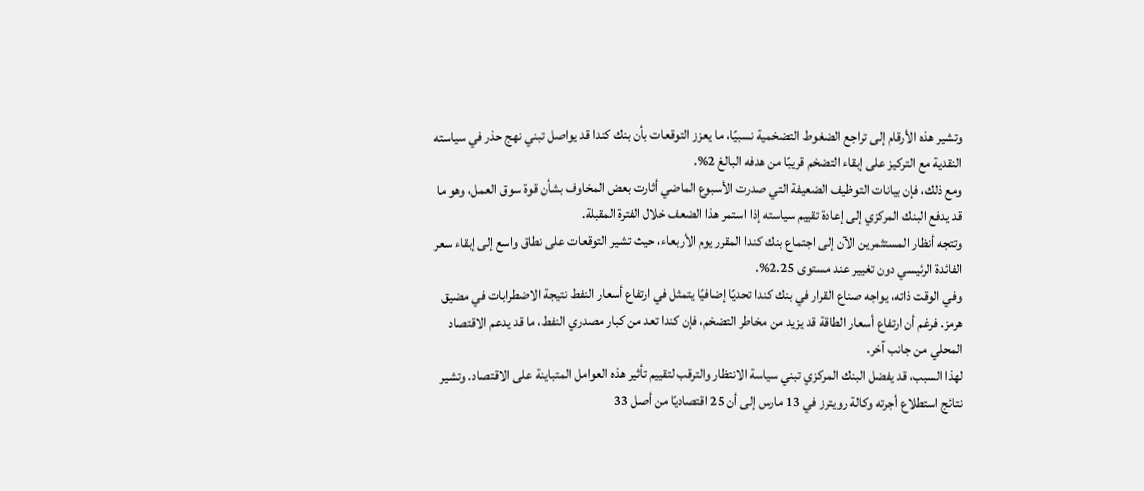وتشير هذه الأرقام إلى تراجع الضغوط التضخمية نسبيًا، ما يعزز التوقعات بأن بنك كندا قد يواصل تبني نهج حذر في سياسته النقدية مع التركيز على إبقاء التضخم قريبًا من هدفه البالغ 2%.
ومع ذلك، فإن بيانات التوظيف الضعيفة التي صدرت الأسبوع الماضي أثارت بعض المخاوف بشأن قوة سوق العمل، وهو ما قد يدفع البنك المركزي إلى إعادة تقييم سياسته إذا استمر هذا الضعف خلال الفترة المقبلة.
وتتجه أنظار المستثمرين الآن إلى اجتماع بنك كندا المقرر يوم الأربعاء، حيث تشير التوقعات على نطاق واسع إلى إبقاء سعر الفائدة الرئيسي دون تغيير عند مستوى 2.25%.
وفي الوقت ذاته، يواجه صناع القرار في بنك كندا تحديًا إضافيًا يتمثل في ارتفاع أسعار النفط نتيجة الاضطرابات في مضيق هرمز. فرغم أن ارتفاع أسعار الطاقة قد يزيد من مخاطر التضخم، فإن كندا تعد من كبار مصدري النفط، ما قد يدعم الاقتصاد المحلي من جانب آخر.
لهذا السبب، قد يفضل البنك المركزي تبني سياسة الانتظار والترقب لتقييم تأثير هذه العوامل المتباينة على الاقتصاد. وتشير نتائج استطلاع أجرته وكالة رويترز في 13 مارس إلى أن 25 اقتصاديًا من أصل 33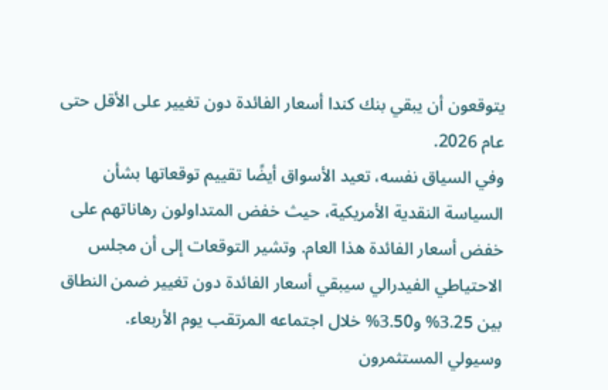يتوقعون أن يبقي بنك كندا أسعار الفائدة دون تغيير على الأقل حتى عام 2026.
وفي السياق نفسه، تعيد الأسواق أيضًا تقييم توقعاتها بشأن السياسة النقدية الأمريكية، حيث خفض المتداولون رهاناتهم على خفض أسعار الفائدة هذا العام. وتشير التوقعات إلى أن مجلس الاحتياطي الفيدرالي سيبقي أسعار الفائدة دون تغيير ضمن النطاق بين 3.25% و3.50% خلال اجتماعه المرتقب يوم الأربعاء.
وسيولي المستثمرون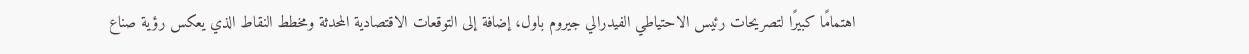اهتمامًا كبيرًا لتصريحات رئيس الاحتياطي الفيدرالي جيروم باول، إضافة إلى التوقعات الاقتصادية المحدثة ومخطط النقاط الذي يعكس رؤية صناع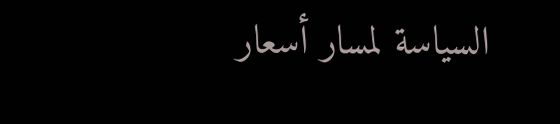السياسة لمسار أسعار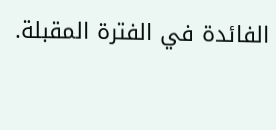الفائدة في الفترة المقبلة.